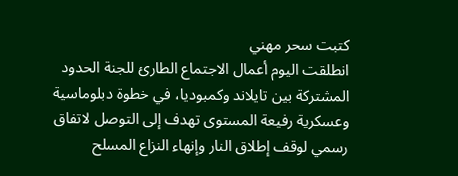كتبت سحر مهني
انطلقت اليوم أعمال الاجتماع الطارئ للجنة الحدود المشتركة بين تايلاند وكمبوديا، في خطوة دبلوماسية وعسكرية رفيعة المستوى تهدف إلى التوصل لاتفاق رسمي لوقف إطلاق النار وإنهاء النزاع المسلح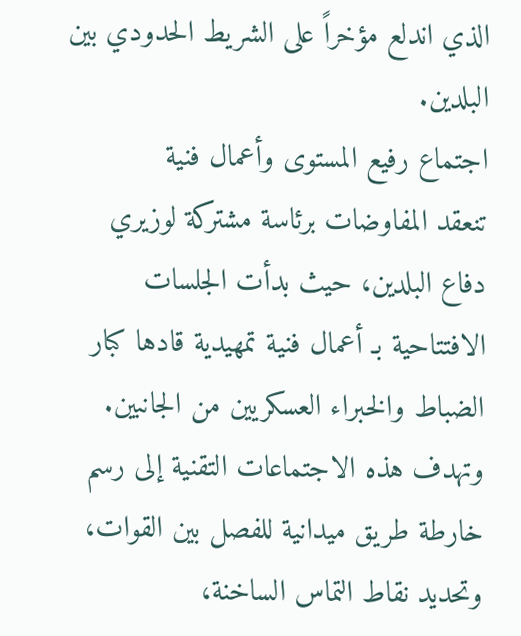الذي اندلع مؤخراً على الشريط الحدودي بين البلدين.
اجتماع رفيع المستوى وأعمال فنية
تنعقد المفاوضات برئاسة مشتركة لوزيري دفاع البلدين، حيث بدأت الجلسات الافتتاحية بـ أعمال فنية تمهيدية قادها كبار الضباط والخبراء العسكريين من الجانبين. وتهدف هذه الاجتماعات التقنية إلى رسم خارطة طريق ميدانية للفصل بين القوات، وتحديد نقاط التماس الساخنة،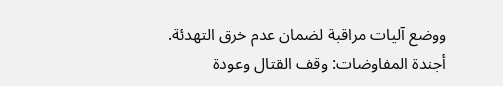ووضع آليات مراقبة لضمان عدم خرق التهدئة.
أجندة المفاوضات: وقف القتال وعودة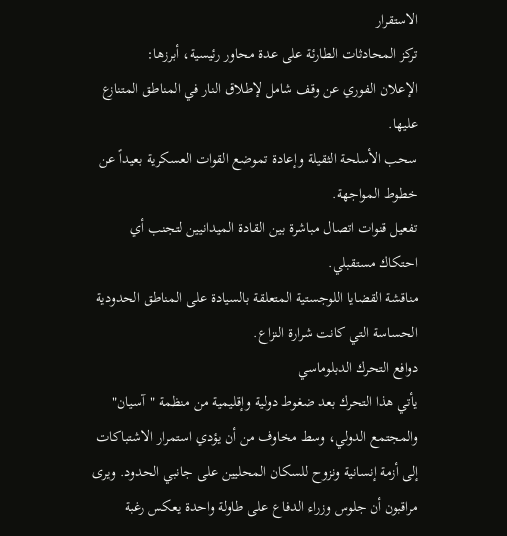الاستقرار
تركز المحادثات الطارئة على عدة محاور رئيسية، أبرزها:
الإعلان الفوري عن وقف شامل لإطلاق النار في المناطق المتنازع عليها.
سحب الأسلحة الثقيلة وإعادة تموضع القوات العسكرية بعيداً عن خطوط المواجهة.
تفعيل قنوات اتصال مباشرة بين القادة الميدانيين لتجنب أي احتكاك مستقبلي.
مناقشة القضايا اللوجستية المتعلقة بالسيادة على المناطق الحدودية الحساسة التي كانت شرارة النزاع.
دوافع التحرك الدبلوماسي
يأتي هذا التحرك بعد ضغوط دولية وإقليمية من منظمة "آسيان" والمجتمع الدولي، وسط مخاوف من أن يؤدي استمرار الاشتباكات إلى أزمة إنسانية ونزوح للسكان المحليين على جانبي الحدود. ويرى مراقبون أن جلوس وزراء الدفاع على طاولة واحدة يعكس رغبة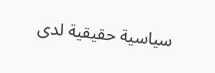سياسية حقيقية لدى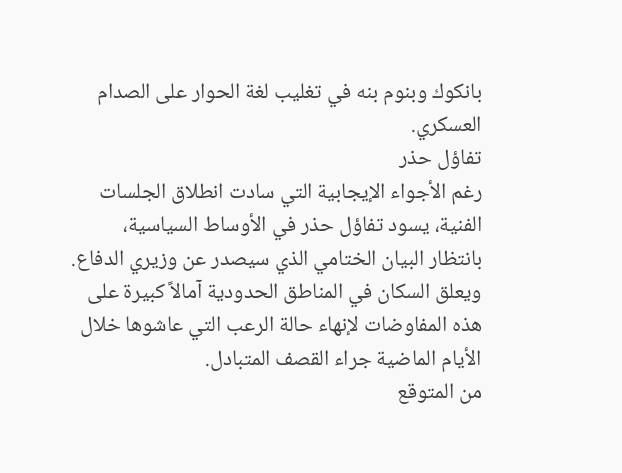بانكوك وبنوم بنه في تغليب لغة الحوار على الصدام العسكري.
تفاؤل حذر
رغم الأجواء الإيجابية التي سادت انطلاق الجلسات الفنية، يسود تفاؤل حذر في الأوساط السياسية، بانتظار البيان الختامي الذي سيصدر عن وزيري الدفاع. ويعلق السكان في المناطق الحدودية آمالاً كبيرة على هذه المفاوضات لإنهاء حالة الرعب التي عاشوها خلال الأيام الماضية جراء القصف المتبادل.
من المتوقع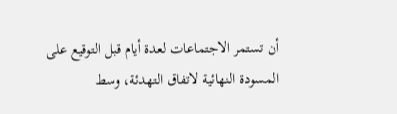أن تستمر الاجتماعات لعدة أيام قبل التوقيع على المسودة النهائية لاتفاق التهدئة، وسط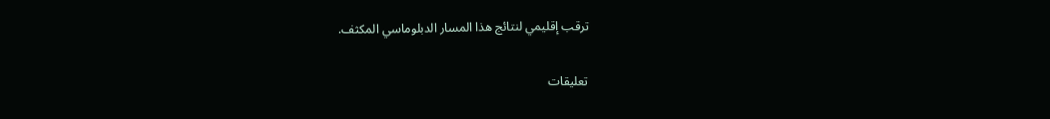ترقب إقليمي لنتائج هذا المسار الدبلوماسي المكثف.

تعليقات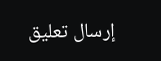إرسال تعليق